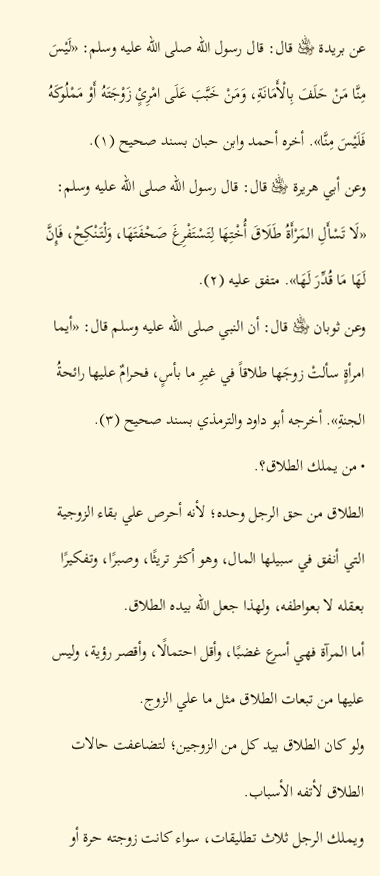عن بريدة ﵁ قال: قال رسول الله صلى الله عليه وسلم: «لَيْسَ مِنَّا مَنْ حَلَفَ بِالْأَمَانَةِ، وَمَنْ خَبَّبَ عَلَى امْرِئٍ زَوْجَتَهُ أَوْ مَمْلُوكَهُ فَلَيْسَ مِنَّا». أخره أحمد وابن حبان بسند صحيح (١).
وعن أبي هريرة ﵁ قال: قال رسول الله صلى الله عليه وسلم: «لَا تَسْأَلِ المَرْأَةُ طَلَاقَ أُخْتِهَا لِتَسْتَفْرِغَ صَحْفَتَهَا، وَلْتَنْكِحْ، فَإِنَّ لَهَا مَا قُدِّرَ لَهَا». متفق عليه (٢).
وعن ثوبان ﵁ قال: أن النبي صلى الله عليه وسلم قال: «أيما امرأةٍ سألتْ زوجَها طلاقاً في غيرِ ما بأسٍ، فحرامٌ عليها رائحةُ الجنةِ». أخرجه أبو داود والترمذي بسند صحيح (٣).
• من يملك الطلاق؟.
الطلاق من حق الرجل وحده؛ لأنه أحرص علي بقاء الزوجية التي أنفق في سبيلها المال، وهو أكثر تريثًا، وصبرًا، وتفكيرًا بعقله لا بعواطفه، ولهذا جعل الله بيده الطلاق.
أما المرآة فهي أسرع غضبًا، وأقل احتمالًا، وأقصر رؤية، وليس عليها من تبعات الطلاق مثل ما علي الزوج.
ولو كان الطلاق بيد كل من الزوجين؛ لتضاعفت حالات الطلاق لأتفه الأسباب.
ويملك الرجل ثلاث تطليقات، سواء كانت زوجته حرة أو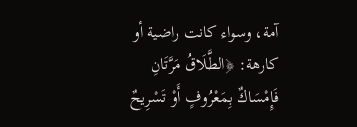آمة، وسواء كانت راضية أو كارهة: ﴿الطَّلَاقُ مَرَّتَانِ فَإِمْسَاكٌ بِمَعْرُوفٍ أَوْ تَسْرِيحٌ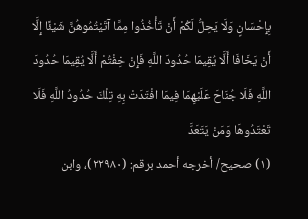بِإِحْسَانٍ وَلَا يَحِلُّ لَكُمْ أَنْ تَأْخُذُوا مِمَّا آتَيْتُمُوهُنَّ شَيْئًا إِلَّا أَنْ يَخَافَا أَلَّا يُقِيمَا حُدُودَ اللَّهِ فَإِنْ خِفْتُمْ أَلَّا يُقِيمَا حُدُودَ اللَّهِ فَلَا جُنَاحَ عَلَيْهِمَا فِيمَا افْتَدَتْ بِهِ تِلْكَ حُدُودُ اللَّهِ فَلَا تَعْتَدُوهَا وَمَنْ يَتَعَدَّ
(١) صحيح/ أخرجه أحمد برقم: (٢٢٩٨٠)، وابن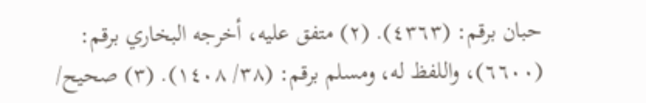حبان برقم: (٤٣٦٣). (٢) متفق عليه، أخرجه البخاري برقم: (٦٦٠٠)، واللفظ له، ومسلم برقم: (٣٨/ ١٤٠٨). (٣) صحيح/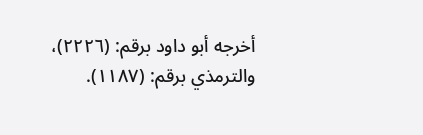أخرجه أبو داود برقم: (٢٢٢٦)، والترمذي برقم: (١١٨٧).